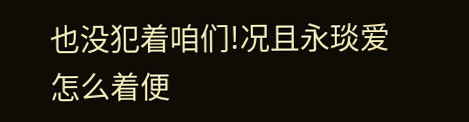也没犯着咱们!况且永琰爱怎么着便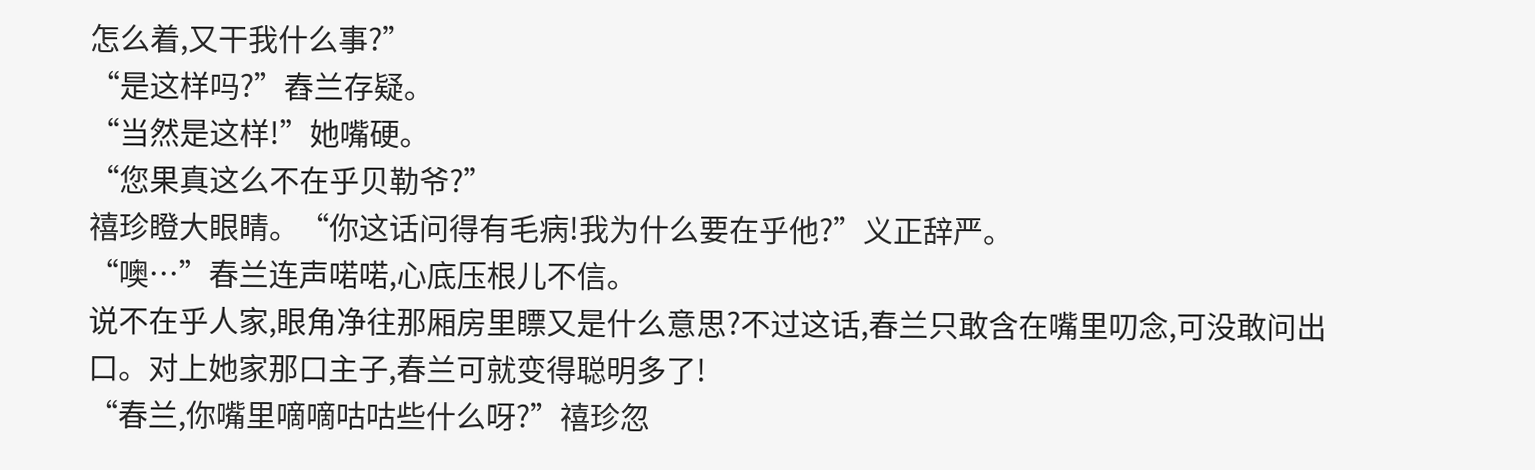怎么着,又干我什么事?”
“是这样吗?”舂兰存疑。
“当然是这样!”她嘴硬。
“您果真这么不在乎贝勒爷?”
禧珍瞪大眼睛。“你这话问得有毛病!我为什么要在乎他?”义正辞严。
“噢…”春兰连声喏喏,心底压根儿不信。
说不在乎人家,眼角净往那厢房里瞟又是什么意思?不过这话,春兰只敢含在嘴里叨念,可没敢问出口。对上她家那口主子,春兰可就变得聪明多了!
“春兰,你嘴里嘀嘀咕咕些什么呀?”禧珍忽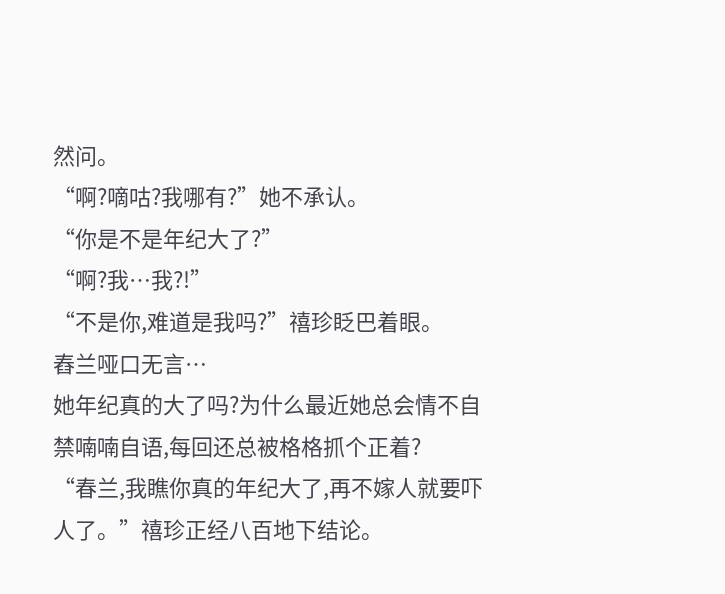然问。
“啊?嘀咕?我哪有?”她不承认。
“你是不是年纪大了?”
“啊?我…我?!”
“不是你,难道是我吗?”禧珍眨巴着眼。
舂兰哑口无言…
她年纪真的大了吗?为什么最近她总会情不自禁喃喃自语,每回还总被格格抓个正着?
“春兰,我瞧你真的年纪大了,再不嫁人就要吓人了。”禧珍正经八百地下结论。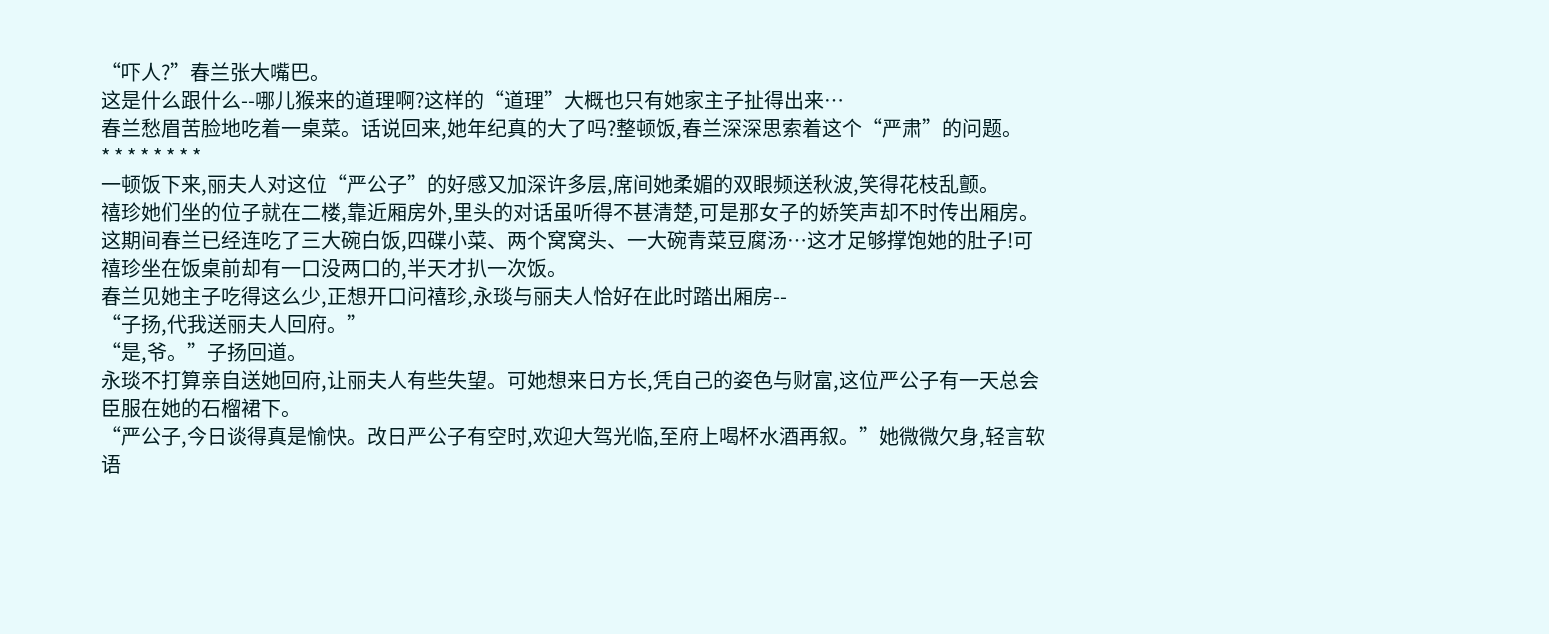“吓人?”春兰张大嘴巴。
这是什么跟什么--哪儿猴来的道理啊?这样的“道理”大概也只有她家主子扯得出来…
春兰愁眉苦脸地吃着一桌菜。话说回来,她年纪真的大了吗?整顿饭,春兰深深思索着这个“严肃”的问题。
* * * * * * * *
一顿饭下来,丽夫人对这位“严公子”的好感又加深许多层,席间她柔媚的双眼频送秋波,笑得花枝乱颤。
禧珍她们坐的位子就在二楼,靠近厢房外,里头的对话虽听得不甚清楚,可是那女子的娇笑声却不时传出厢房。
这期间春兰已经连吃了三大碗白饭,四碟小菜、两个窝窝头、一大碗青菜豆腐汤…这才足够撑饱她的肚子!可禧珍坐在饭桌前却有一口没两口的,半天才扒一次饭。
春兰见她主子吃得这么少,正想开口问禧珍,永琰与丽夫人恰好在此时踏出厢房--
“子扬,代我送丽夫人回府。”
“是,爷。”子扬回道。
永琰不打算亲自送她回府,让丽夫人有些失望。可她想来日方长,凭自己的姿色与财富,这位严公子有一天总会臣服在她的石榴裙下。
“严公子,今日谈得真是愉快。改日严公子有空时,欢迎大驾光临,至府上喝杯水酒再叙。”她微微欠身,轻言软语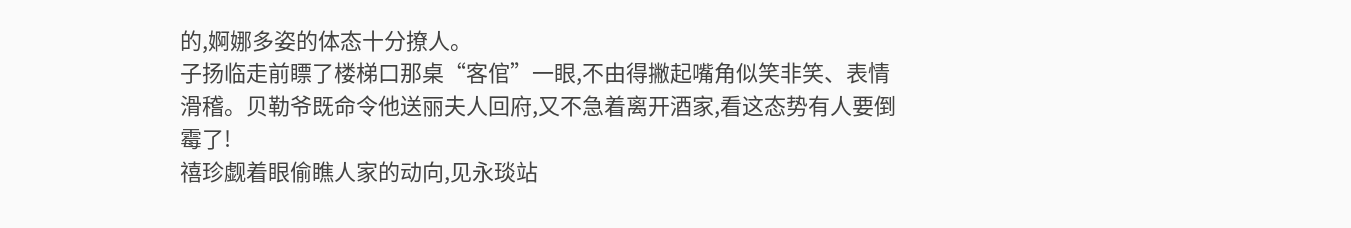的,婀娜多姿的体态十分撩人。
子扬临走前瞟了楼梯口那桌“客倌”一眼,不由得撇起嘴角似笑非笑、表情滑稽。贝勒爷既命令他送丽夫人回府,又不急着离开酒家,看这态势有人要倒霉了!
禧珍觑着眼偷瞧人家的动向,见永琰站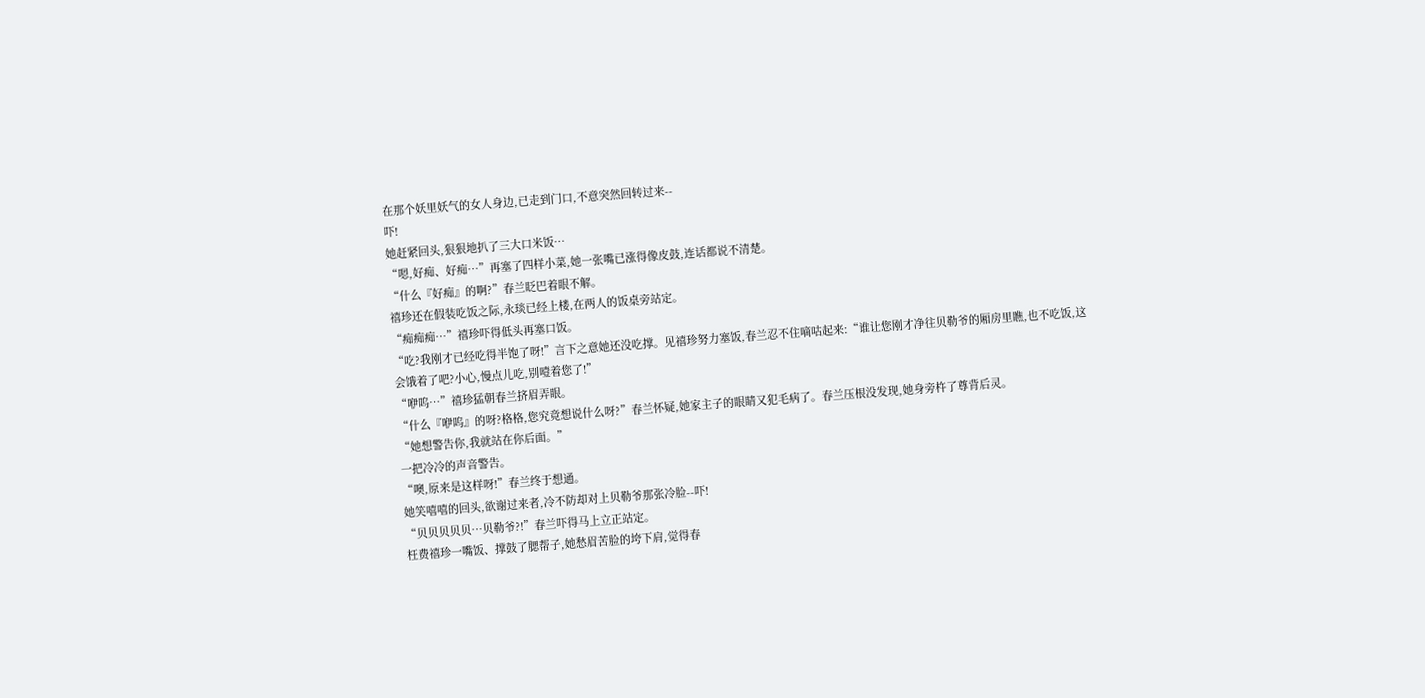在那个妖里妖气的女人身边,已走到门口,不意突然回转过来--
吓!
她赶紧回头,狠狠地扒了三大口米饭…
“嗯,好痴、好痴…”再塞了四样小菜,她一张嘴已涨得像皮鼓,连话都说不清楚。
“什么『好痴』的啊?”春兰眨巴着眼不解。
禧珍还在假装吃饭之际,永琰已经上楼,在两人的饭桌旁站定。
“痴痴痴…”禧珍吓得低头再塞口饭。
“吃?我刚才已经吃得半饱了呀!”言下之意她还没吃撑。见禧珍努力塞饭,春兰忍不住嘀咕起来:“谁让您刚才净往贝勒爷的厢房里瞧,也不吃饭,这会饿着了吧?小心,慢点儿吃,别噎着您了!”
“咿呜…”禧珍猛朝春兰挤眉弄眼。
“什么『咿呜』的呀?格格,您究竟想说什么呀?”春兰怀疑,她家主子的眼睛又犯毛病了。春兰压根没发现,她身旁杵了尊背后灵。
“她想警告你,我就站在你后面。”
一把冷冷的声音警告。
“噢,原来是这样呀!”春兰终于想通。
她笑嘻嘻的回头,欲谢过来者,冷不防却对上贝勒爷那张冷脸--吓!
“贝贝贝贝贝…贝勒爷?!”春兰吓得马上立正站定。
枉费禧珍一嘴饭、撑鼓了腮帮子,她愁眉苦脸的垮下肩,觉得春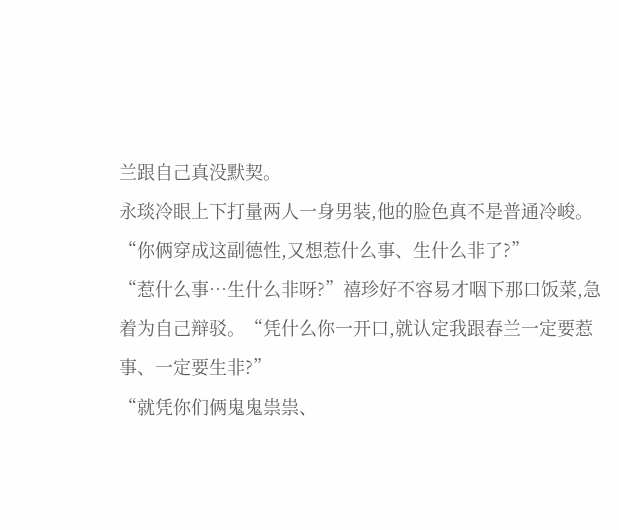兰跟自己真没默契。
永琰冷眼上下打量两人一身男装,他的脸色真不是普通冷峻。“你俩穿成这副德性,又想惹什么事、生什么非了?”
“惹什么事…生什么非呀?”禧珍好不容易才咽下那口饭菜,急着为自己辩驳。“凭什么你一开口,就认定我跟春兰一定要惹事、一定要生非?”
“就凭你们俩鬼鬼祟祟、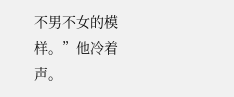不男不女的模样。”他冷着声。